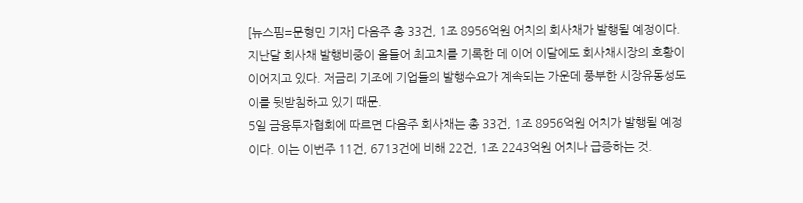[뉴스핌=문형민 기자] 다음주 총 33건, 1조 8956억원 어치의 회사채가 발행될 예정이다.
지난달 회사채 발행비중이 올들어 최고치를 기록한 데 이어 이달에도 회사채시장의 호황이 이어지고 있다. 저금리 기조에 기업들의 발행수요가 계속되는 가운데 풍부한 시장유동성도 이를 뒷받침하고 있기 때문.
5일 금융투자협회에 따르면 다음주 회사채는 총 33건, 1조 8956억원 어치가 발행될 예정이다. 이는 이번주 11건, 6713건에 비해 22건, 1조 2243억원 어치나 급증하는 것.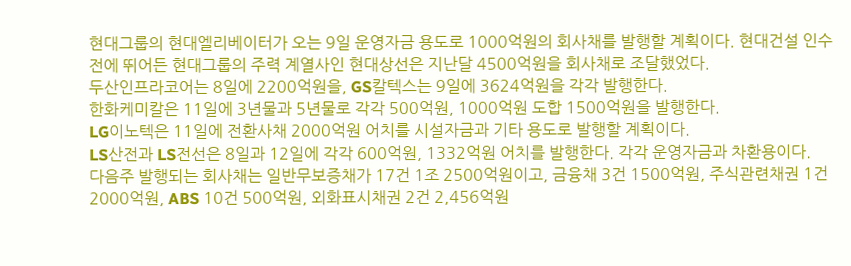현대그룹의 현대엘리베이터가 오는 9일 운영자금 용도로 1000억원의 회사채를 발행할 계획이다. 현대건설 인수전에 뛰어든 현대그룹의 주력 계열사인 현대상선은 지난달 4500억원을 회사채로 조달했었다.
두산인프라코어는 8일에 2200억원을, GS칼텍스는 9일에 3624억원을 각각 발행한다.
한화케미칼은 11일에 3년물과 5년물로 각각 500억원, 1000억원 도합 1500억원을 발행한다.
LG이노텍은 11일에 전환사채 2000억원 어치를 시설자금과 기타 용도로 발행할 계획이다.
LS산전과 LS전선은 8일과 12일에 각각 600억원, 1332억원 어치를 발행한다. 각각 운영자금과 차환용이다.
다음주 발행되는 회사채는 일반무보증채가 17건 1조 2500억원이고, 금융채 3건 1500억원, 주식관련채권 1건 2000억원, ABS 10건 500억원, 외화표시채권 2건 2,456억원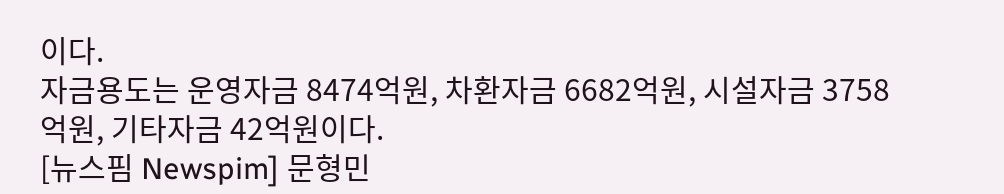이다.
자금용도는 운영자금 8474억원, 차환자금 6682억원, 시설자금 3758억원, 기타자금 42억원이다.
[뉴스핌 Newspim] 문형민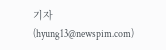기자 (hyung13@newspim.com)